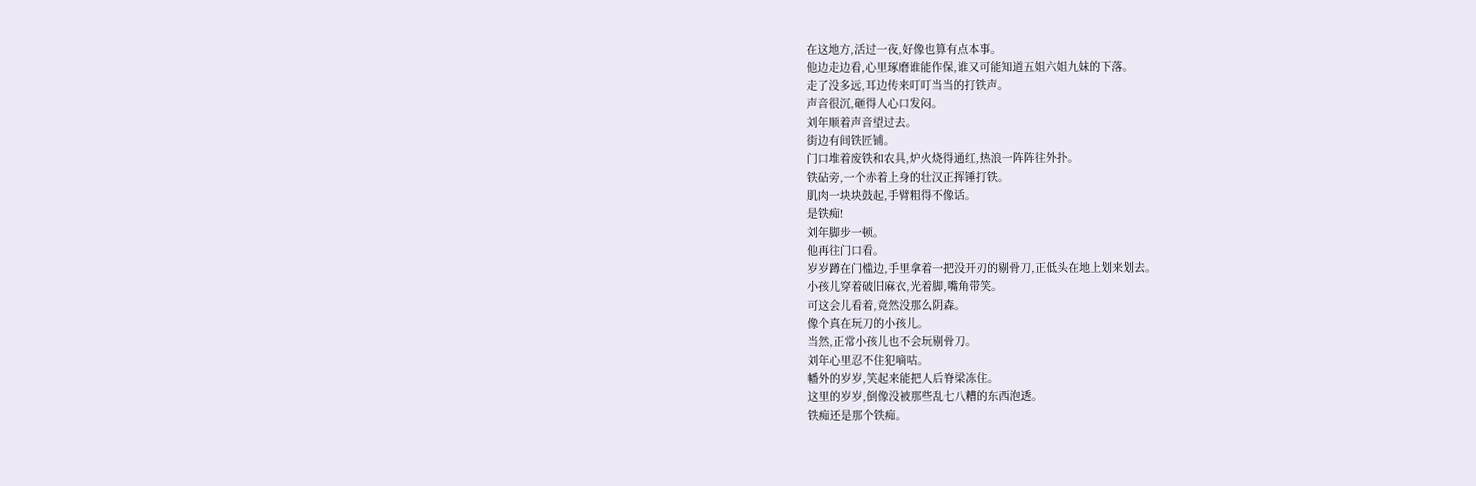在这地方,活过一夜,好像也算有点本事。
他边走边看,心里琢磨谁能作保,谁又可能知道五姐六姐九妹的下落。
走了没多远,耳边传来叮叮当当的打铁声。
声音很沉,砸得人心口发闷。
刘年顺着声音望过去。
街边有间铁匠铺。
门口堆着废铁和农具,炉火烧得通红,热浪一阵阵往外扑。
铁砧旁,一个赤着上身的壮汉正挥锤打铁。
肌肉一块块鼓起,手臂粗得不像话。
是铁痴!
刘年脚步一顿。
他再往门口看。
岁岁蹲在门槛边,手里拿着一把没开刃的剔骨刀,正低头在地上划来划去。
小孩儿穿着破旧麻衣,光着脚,嘴角带笑。
可这会儿看着,竟然没那么阴森。
像个真在玩刀的小孩儿。
当然,正常小孩儿也不会玩剔骨刀。
刘年心里忍不住犯嘀咕。
幡外的岁岁,笑起来能把人后脊梁冻住。
这里的岁岁,倒像没被那些乱七八糟的东西泡透。
铁痴还是那个铁痴。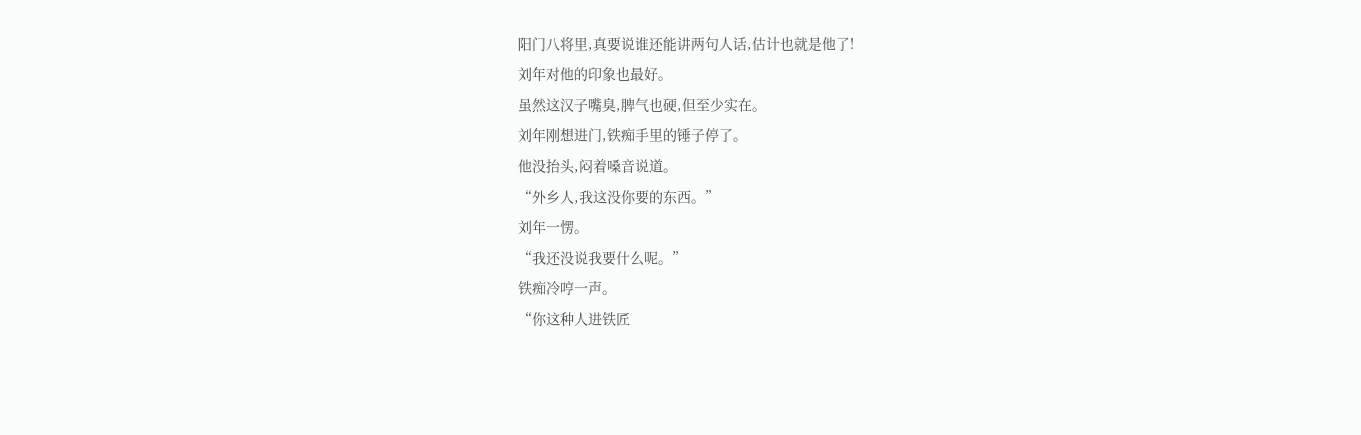阳门八将里,真要说谁还能讲两句人话,估计也就是他了!
刘年对他的印象也最好。
虽然这汉子嘴臭,脾气也硬,但至少实在。
刘年刚想进门,铁痴手里的锤子停了。
他没抬头,闷着嗓音说道。
“外乡人,我这没你要的东西。”
刘年一愣。
“我还没说我要什么呢。”
铁痴冷哼一声。
“你这种人进铁匠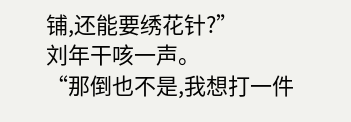铺,还能要绣花针?”
刘年干咳一声。
“那倒也不是,我想打一件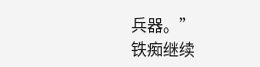兵器。”
铁痴继续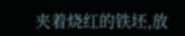夹着烧红的铁坯,放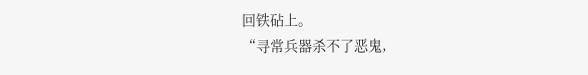回铁砧上。
“寻常兵器杀不了恶鬼,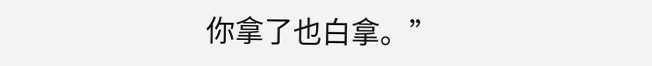你拿了也白拿。”